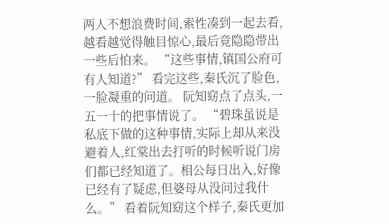两人不想浪费时间,索性凑到一起去看,越看越觉得触目惊心,最后竟隐隐带出一些后怕来。 “这些事情,镇国公府可有人知道?” 看完这些,秦氏沉了脸色,一脸凝重的问道。 阮知窈点了点头,一五一十的把事情说了。 “碧珠虽说是私底下做的这种事情,实际上却从来没避着人,红棠出去打听的时候听说门房们都已经知道了。相公每日出入,好像已经有了疑虑,但婆母从没问过我什么。” 看着阮知窈这个样子,秦氏更加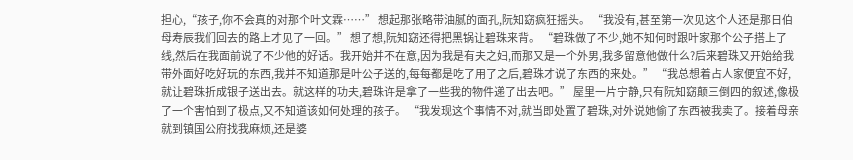担心,“孩子,你不会真的对那个叶文霖……” 想起那张略带油腻的面孔,阮知窈疯狂摇头。 “我没有,甚至第一次见这个人还是那日伯母寿辰我们回去的路上才见了一回。” 想了想,阮知窈还得把黑锅让碧珠来背。 “碧珠做了不少,她不知何时跟叶家那个公子搭上了线,然后在我面前说了不少他的好话。我开始并不在意,因为我是有夫之妇,而那又是一个外男,我多留意他做什么?后来碧珠又开始给我带外面好吃好玩的东西,我并不知道那是叶公子送的,每每都是吃了用了之后,碧珠才说了东西的来处。” “我总想着占人家便宜不好,就让碧珠折成银子送出去。就这样的功夫,碧珠许是拿了一些我的物件递了出去吧。” 屋里一片宁静,只有阮知窈颠三倒四的叙述,像极了一个害怕到了极点,又不知道该如何处理的孩子。 “我发现这个事情不对,就当即处置了碧珠,对外说她偷了东西被我卖了。接着母亲就到镇国公府找我麻烦,还是婆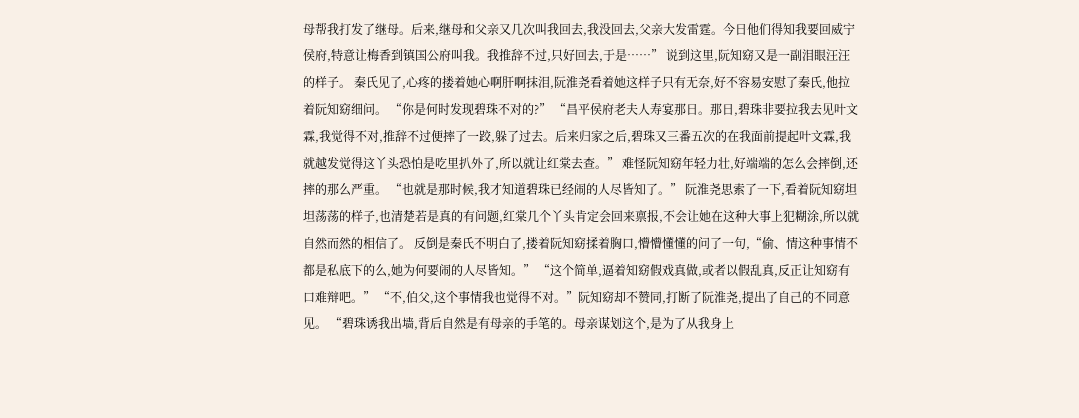母帮我打发了继母。后来,继母和父亲又几次叫我回去,我没回去,父亲大发雷霆。今日他们得知我要回威宁侯府,特意让梅香到镇国公府叫我。我推辞不过,只好回去,于是……” 说到这里,阮知窈又是一副泪眼汪汪的样子。 秦氏见了,心疼的搂着她心啊肝啊抹泪,阮淮尧看着她这样子只有无奈,好不容易安慰了秦氏,他拉着阮知窈细问。 “你是何时发现碧珠不对的?” “昌平侯府老夫人寿宴那日。那日,碧珠非要拉我去见叶文霖,我觉得不对,推辞不过便摔了一跤,躲了过去。后来归家之后,碧珠又三番五次的在我面前提起叶文霖,我就越发觉得这丫头恐怕是吃里扒外了,所以就让红棠去查。” 难怪阮知窈年轻力壮,好端端的怎么会摔倒,还摔的那么严重。 “也就是那时候,我才知道碧珠已经闹的人尽皆知了。” 阮淮尧思索了一下,看着阮知窈坦坦荡荡的样子,也清楚若是真的有问题,红棠几个丫头肯定会回来禀报,不会让她在这种大事上犯糊涂,所以就自然而然的相信了。 反倒是秦氏不明白了,搂着阮知窈揉着胸口,懵懵懂懂的问了一句,“偷、情这种事情不都是私底下的么,她为何要闹的人尽皆知。” “这个简单,逼着知窈假戏真做,或者以假乱真,反正让知窈有口难辩吧。” “不,伯父,这个事情我也觉得不对。”阮知窈却不赞同,打断了阮淮尧,提出了自己的不同意见。 “碧珠诱我出墙,背后自然是有母亲的手笔的。母亲谋划这个,是为了从我身上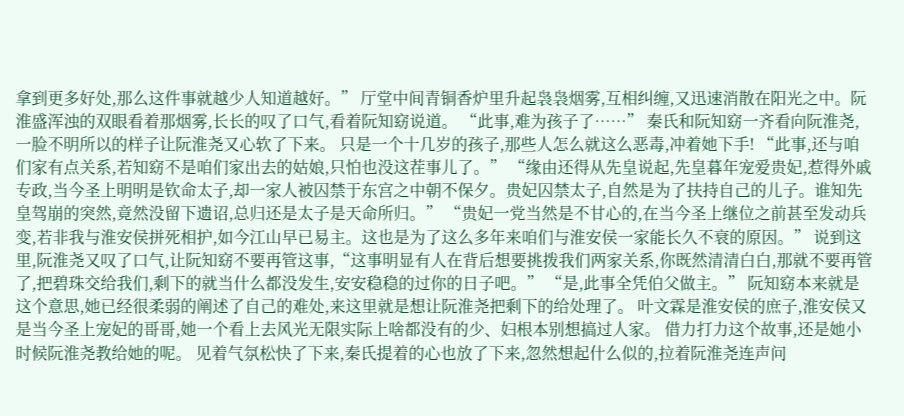拿到更多好处,那么这件事就越少人知道越好。” 厅堂中间青铜香炉里升起袅袅烟雾,互相纠缠,又迅速消散在阳光之中。阮淮盛浑浊的双眼看着那烟雾,长长的叹了口气,看着阮知窈说道。 “此事,难为孩子了……” 秦氏和阮知窈一齐看向阮淮尧,一脸不明所以的样子让阮淮尧又心软了下来。 只是一个十几岁的孩子,那些人怎么就这么恶毒,冲着她下手! “此事,还与咱们家有点关系,若知窈不是咱们家出去的姑娘,只怕也没这茬事儿了。” “缘由还得从先皇说起,先皇暮年宠爱贵妃,惹得外戚专政,当今圣上明明是钦命太子,却一家人被囚禁于东宫之中朝不保夕。贵妃囚禁太子,自然是为了扶持自己的儿子。谁知先皇驾崩的突然,竟然没留下遗诏,总归还是太子是天命所归。” “贵妃一党当然是不甘心的,在当今圣上继位之前甚至发动兵变,若非我与淮安侯拼死相护,如今江山早已易主。这也是为了这么多年来咱们与淮安侯一家能长久不衰的原因。” 说到这里,阮淮尧又叹了口气,让阮知窈不要再管这事,“这事明显有人在背后想要挑拨我们两家关系,你既然清清白白,那就不要再管了,把碧珠交给我们,剩下的就当什么都没发生,安安稳稳的过你的日子吧。” “是,此事全凭伯父做主。” 阮知窈本来就是这个意思,她已经很柔弱的阐述了自己的难处,来这里就是想让阮淮尧把剩下的给处理了。 叶文霖是淮安侯的庶子,淮安侯又是当今圣上宠妃的哥哥,她一个看上去风光无限实际上啥都没有的少、妇根本别想搞过人家。 借力打力这个故事,还是她小时候阮淮尧教给她的呢。 见着气氛松快了下来,秦氏提着的心也放了下来,忽然想起什么似的,拉着阮淮尧连声问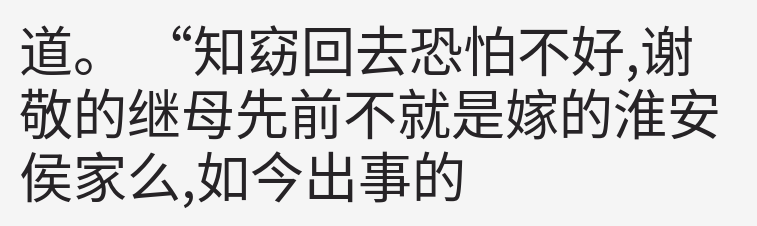道。 “知窈回去恐怕不好,谢敬的继母先前不就是嫁的淮安侯家么,如今出事的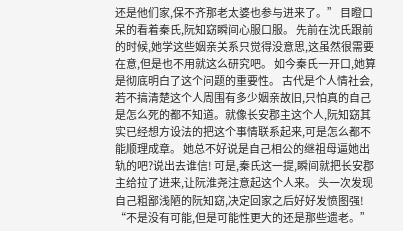还是他们家,保不齐那老太婆也参与进来了。” 目瞪口呆的看着秦氏,阮知窈瞬间心服口服。 先前在沈氏跟前的时候,她学这些姻亲关系只觉得没意思,这虽然很需要在意,但是也不用就这么研究吧。 如今秦氏一开口,她算是彻底明白了这个问题的重要性。 古代是个人情社会,若不搞清楚这个人周围有多少姻亲故旧,只怕真的自己是怎么死的都不知道。就像长安郡主这个人,阮知窈其实已经想方设法的把这个事情联系起来,可是怎么都不能顺理成章。 她总不好说是自己相公的继祖母逼她出轨的吧?说出去谁信! 可是,秦氏这一提,瞬间就把长安郡主给拉了进来,让阮淮尧注意起这个人来。 头一次发现自己粗鄙浅陋的阮知窈,决定回家之后好好发愤图强! “不是没有可能,但是可能性更大的还是那些遗老。”